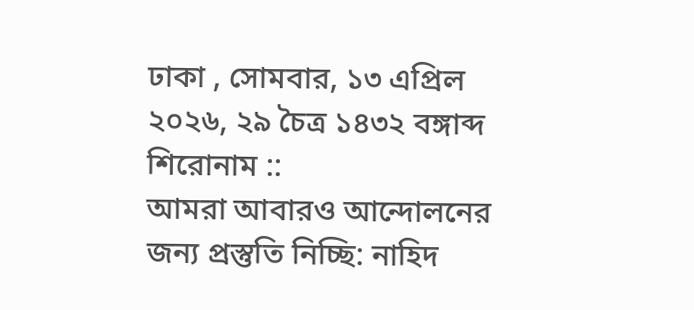ঢাকা , সোমবার, ১৩ এপ্রিল ২০২৬, ২৯ চৈত্র ১৪৩২ বঙ্গাব্দ
শিরোনাম ::
আমরা আবারও আন্দোলনের জন্য প্রস্তুতি নিচ্ছি: নাহিদ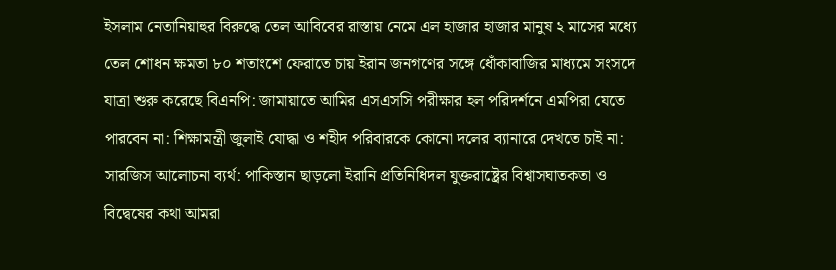ইসলাম নেতানিয়াহুর বিরুদ্ধে তেল আবিবের রাস্তায় নেমে এল হাজার হাজার মানুষ ২ মাসের মধ্যে তেল শোধন ক্ষমতা ৮০ শতাংশে ফেরাতে চায় ইরান জনগণের সঙ্গে ধোঁকাবাজির মাধ্যমে সংসদে যাত্রা শুরু করেছে বিএনপি: জামায়াতে আমির এসএসসি পরীক্ষার হল পরিদর্শনে এমপিরা যেতে পারবেন না: শিক্ষামন্ত্রী জুলাই যোদ্ধা ও শহীদ পরিবারকে কোনো দলের ব্যানারে দেখতে চাই না: সারজিস আলোচনা ব্যর্থ: পাকিস্তান ছাড়লো ইরানি প্রতিনিধিদল যুক্তরাষ্ট্রের বিশ্বাসঘাতকতা ও বিদ্বেষের কথা আমরা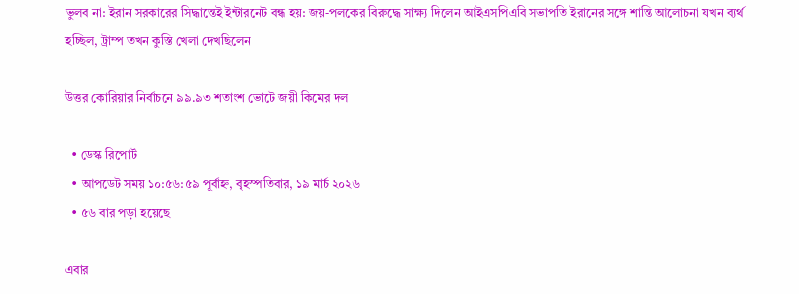ভুলব না: ইরান সরকারের সিদ্ধান্তেই ইন্টারনেট বন্ধ হয়: জয়-পলকের বিরুদ্ধে সাক্ষ্য দিলেন আইএসপিএবি সভাপতি ইরানের সঙ্গে শান্তি আলোচনা যখন ব্যর্থ হচ্ছিল, ট্রাম্প তখন কুস্তি খেলা দেখছিলেন

উত্তর কোরিয়ার নির্বাচনে ৯৯.৯৩ শতাংশ ভোটে জয়ী কিমের দল

  • ডেস্ক রিপোর্ট
  • আপডেট সময় ১০:৫৬:৫৯ পূর্বাহ্ন, বৃহস্পতিবার, ১৯ মার্চ ২০২৬
  • ৫৬ বার পড়া হয়েছে

এবার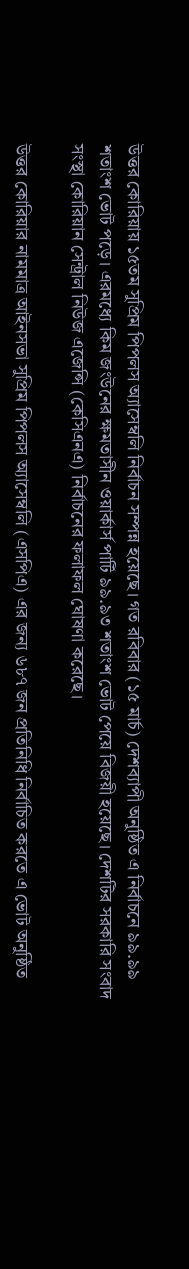উত্তর কোরিয়ায় ১৫তম সুপ্রিম পিপলস অ্যাসেম্বলি নির্বাচন সম্পন্ন হয়েছে। গত রবিবার (১৫ মার্চ) দেশব্যাপী অনুষ্ঠিত এ নির্বাচনে ৯৯.৯৯ শতাংশ ভোট পড়ে। এরমধ্যে কিম জংউনের ক্ষমতাসীন ওয়ার্কার্স পার্টি ৯৯.৯৩ শতাংশ ভোট পেয়ে বিজয়ী হয়েছে। দেশটির সরকারি সংবাদ সংস্থা কোরিয়ান সেন্ট্রাল নিউজ এজেন্সি (কেসিএনএ) নির্বাচনের ফলাফল ঘোষণা করেছে।

উত্তর কোরিয়ার নামমাত্র আইনসভা সুপ্রিম পিপলস অ্যাসেম্বলি (এসপিএ) এর জন্য ৬৮৭ জন প্রতিনিধি নির্বাচিত করতে এ ভোট অনুষ্ঠিত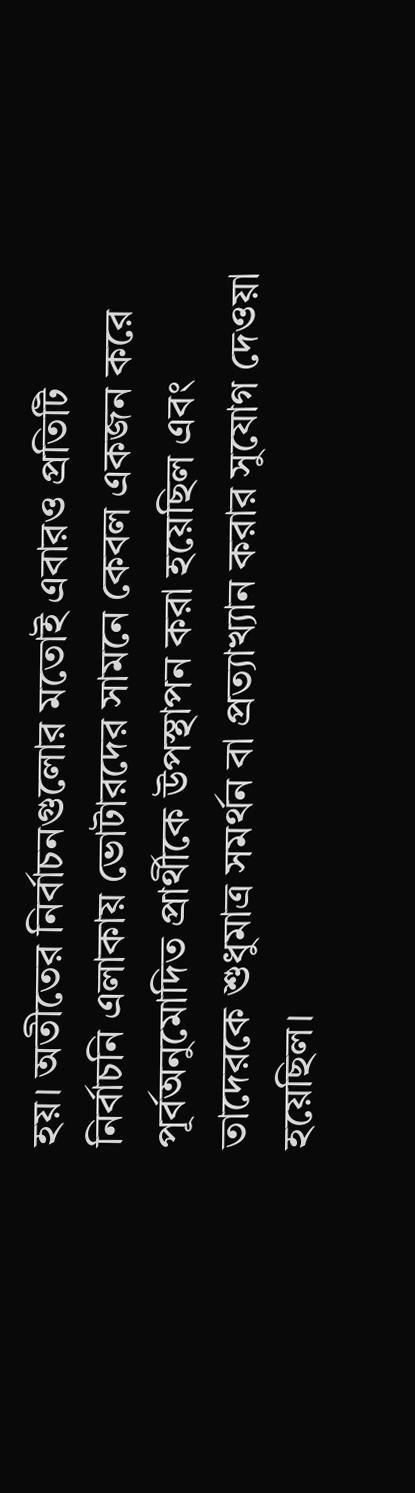হয়। অতীতের নির্বাচনগুলোর মতোই এবারও প্রতিটি নির্বাচনি এলাকায় ভোটারদের সামনে কেবল একজন করে পূর্বঅনুমোদিত প্রার্থীকে উপস্থাপন করা হয়েছিল এবং তাদেরকে শুধুমাত্র সমর্থন বা প্রত্যাখ্যান করার সুযোগ দেওয়া হয়েছিল।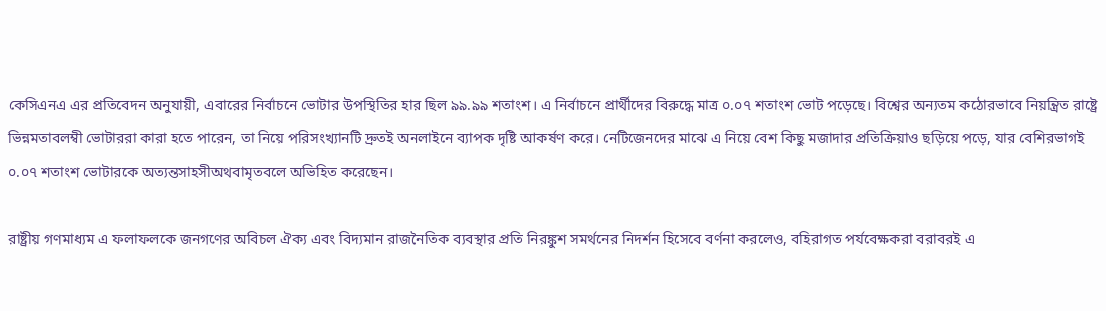কেসিএনএ এর প্রতিবেদন অনুযায়ী, এবারের নির্বাচনে ভোটার উপস্থিতির হার ছিল ৯৯.৯৯ শতাংশ। এ নির্বাচনে প্রার্থীদের বিরুদ্ধে মাত্র ০.০৭ শতাংশ ভোট পড়েছে। বিশ্বের অন্যতম কঠোরভাবে নিয়ন্ত্রিত রাষ্ট্রে ভিন্নমতাবলম্বী ভোটাররা কারা হতে পারেন, তা নিয়ে পরিসংখ্যানটি দ্রুতই অনলাইনে ব্যাপক দৃষ্টি আকর্ষণ করে। নেটিজেনদের মাঝে এ নিয়ে বেশ কিছু মজাদার প্রতিক্রিয়াও ছড়িয়ে পড়ে, যার বেশিরভাগই ০.০৭ শতাংশ ভোটারকে অত্যন্তসাহসীঅথবামৃতবলে অভিহিত করেছেন।

রাষ্ট্রীয় গণমাধ্যম এ ফলাফলকে জনগণের অবিচল ঐক্য এবং বিদ্যমান রাজনৈতিক ব্যবস্থার প্রতি নিরঙ্কুশ সমর্থনের নিদর্শন হিসেবে বর্ণনা করলেও, বহিরাগত পর্যবেক্ষকরা বরাবরই এ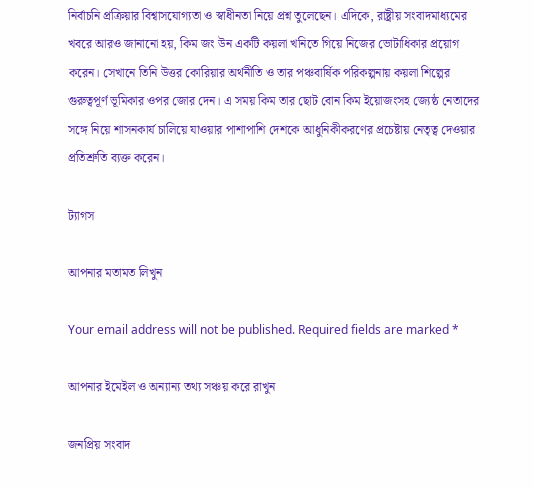নির্বাচনি প্রক্রিয়ার বিশ্বাসযোগ্যতা ও স্বাধীনতা নিয়ে প্রশ্ন তুলেছেন। এদিকে, রাষ্ট্রীয় সংবাদমাধ্যমের খবরে আরও জানানো হয়, কিম জং উন একটি কয়লা খনিতে গিয়ে নিজের ভোটাধিকার প্রয়োগ করেন। সেখানে তিনি উত্তর কোরিয়ার অর্থনীতি ও তার পঞ্চবার্ষিক পরিকল্পনায় কয়লা শিল্পের গুরুত্বপূর্ণ ভূমিকার ওপর জোর দেন। এ সময় কিম তার ছোট বোন কিম ইয়োজংসহ জ্যেষ্ঠ নেতাদের সঙ্গে নিয়ে শাসনকার্য চালিয়ে যাওয়ার পাশাপাশি দেশকে আধুনিকীকরণের প্রচেষ্টায় নেতৃত্ব দেওয়ার প্রতিশ্রুতি ব্যক্ত করেন।

ট্যাগস

আপনার মতামত লিখুন

Your email address will not be published. Required fields are marked *

আপনার ইমেইল ও অন্যান্য তথ্য সঞ্চয় করে রাখুন

জনপ্রিয় সংবাদ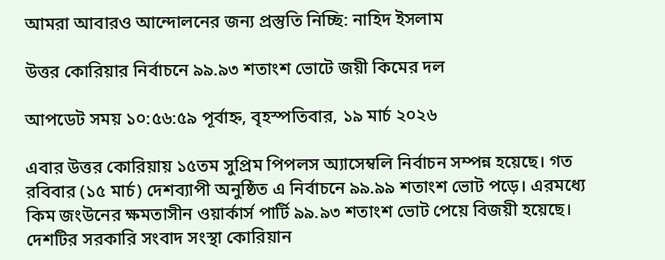আমরা আবারও আন্দোলনের জন্য প্রস্তুতি নিচ্ছি: নাহিদ ইসলাম

উত্তর কোরিয়ার নির্বাচনে ৯৯.৯৩ শতাংশ ভোটে জয়ী কিমের দল

আপডেট সময় ১০:৫৬:৫৯ পূর্বাহ্ন, বৃহস্পতিবার, ১৯ মার্চ ২০২৬

এবার উত্তর কোরিয়ায় ১৫তম সুপ্রিম পিপলস অ্যাসেম্বলি নির্বাচন সম্পন্ন হয়েছে। গত রবিবার (১৫ মার্চ) দেশব্যাপী অনুষ্ঠিত এ নির্বাচনে ৯৯.৯৯ শতাংশ ভোট পড়ে। এরমধ্যে কিম জংউনের ক্ষমতাসীন ওয়ার্কার্স পার্টি ৯৯.৯৩ শতাংশ ভোট পেয়ে বিজয়ী হয়েছে। দেশটির সরকারি সংবাদ সংস্থা কোরিয়ান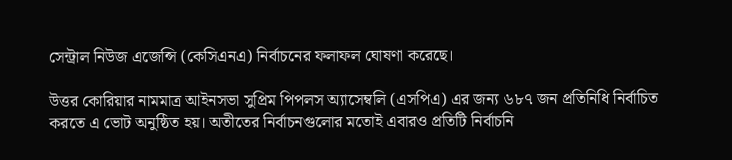সেন্ট্রাল নিউজ এজেন্সি (কেসিএনএ) নির্বাচনের ফলাফল ঘোষণা করেছে।

উত্তর কোরিয়ার নামমাত্র আইনসভা সুপ্রিম পিপলস অ্যাসেম্বলি (এসপিএ) এর জন্য ৬৮৭ জন প্রতিনিধি নির্বাচিত করতে এ ভোট অনুষ্ঠিত হয়। অতীতের নির্বাচনগুলোর মতোই এবারও প্রতিটি নির্বাচনি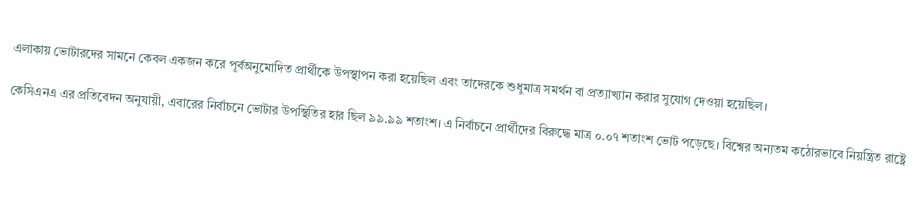এলাকায় ভোটারদের সামনে কেবল একজন করে পূর্বঅনুমোদিত প্রার্থীকে উপস্থাপন করা হয়েছিল এবং তাদেরকে শুধুমাত্র সমর্থন বা প্রত্যাখ্যান করার সুযোগ দেওয়া হয়েছিল।

কেসিএনএ এর প্রতিবেদন অনুযায়ী, এবারের নির্বাচনে ভোটার উপস্থিতির হার ছিল ৯৯.৯৯ শতাংশ। এ নির্বাচনে প্রার্থীদের বিরুদ্ধে মাত্র ০.০৭ শতাংশ ভোট পড়েছে। বিশ্বের অন্যতম কঠোরভাবে নিয়ন্ত্রিত রাষ্ট্রে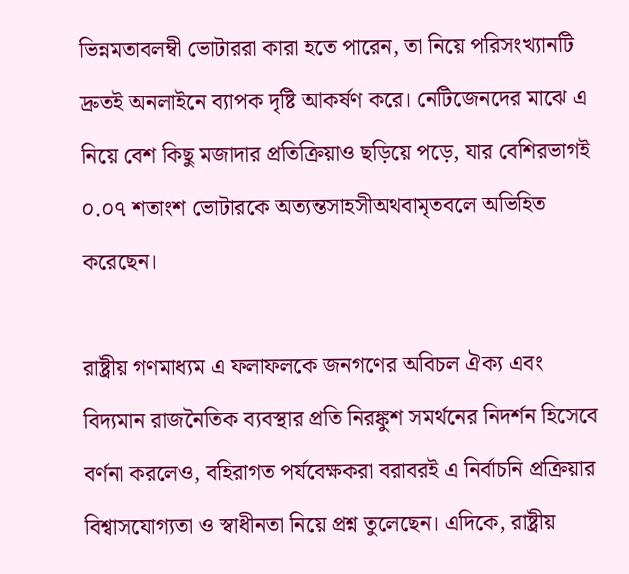ভিন্নমতাবলম্বী ভোটাররা কারা হতে পারেন, তা নিয়ে পরিসংখ্যানটি দ্রুতই অনলাইনে ব্যাপক দৃষ্টি আকর্ষণ করে। নেটিজেনদের মাঝে এ নিয়ে বেশ কিছু মজাদার প্রতিক্রিয়াও ছড়িয়ে পড়ে, যার বেশিরভাগই ০.০৭ শতাংশ ভোটারকে অত্যন্তসাহসীঅথবামৃতবলে অভিহিত করেছেন।

রাষ্ট্রীয় গণমাধ্যম এ ফলাফলকে জনগণের অবিচল ঐক্য এবং বিদ্যমান রাজনৈতিক ব্যবস্থার প্রতি নিরঙ্কুশ সমর্থনের নিদর্শন হিসেবে বর্ণনা করলেও, বহিরাগত পর্যবেক্ষকরা বরাবরই এ নির্বাচনি প্রক্রিয়ার বিশ্বাসযোগ্যতা ও স্বাধীনতা নিয়ে প্রশ্ন তুলেছেন। এদিকে, রাষ্ট্রীয়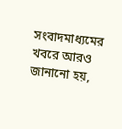সংবাদমাধ্যমের খবরে আরও জানানো হয়,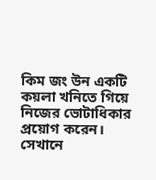কিম জং উন একটি কয়লা খনিতে গিয়ে নিজের ভোটাধিকার প্রয়োগ করেন। সেখানে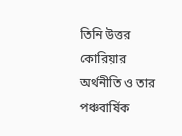তিনি উত্তর কোরিয়ার অর্থনীতি ও তার পঞ্চবার্ষিক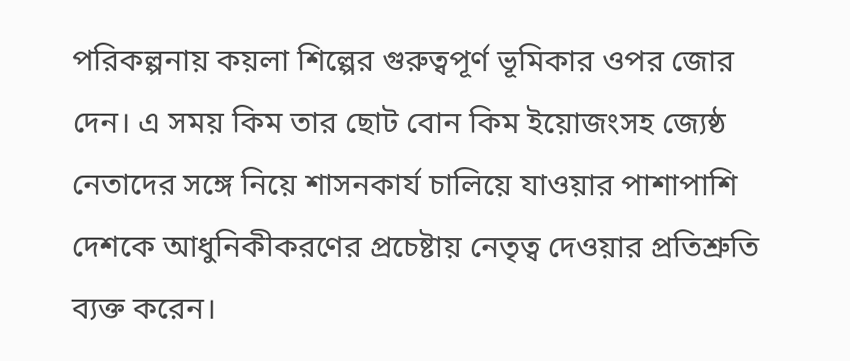পরিকল্পনায় কয়লা শিল্পের গুরুত্বপূর্ণ ভূমিকার ওপর জোর দেন। এ সময় কিম তার ছোট বোন কিম ইয়োজংসহ জ্যেষ্ঠ নেতাদের সঙ্গে নিয়ে শাসনকার্য চালিয়ে যাওয়ার পাশাপাশি দেশকে আধুনিকীকরণের প্রচেষ্টায় নেতৃত্ব দেওয়ার প্রতিশ্রুতি ব্যক্ত করেন।